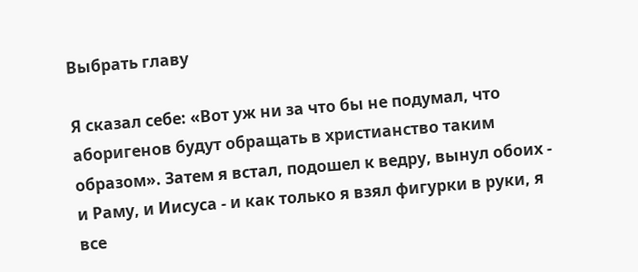Выбрать главу

Я сказал себе: «Вот уж ни за что бы не подумал, что аборигенов будут обращать в христианство таким образом». Затем я встал, подошел к ведру, вынул обоих - и Раму, и Иисуса - и как только я взял фигурки в руки, я все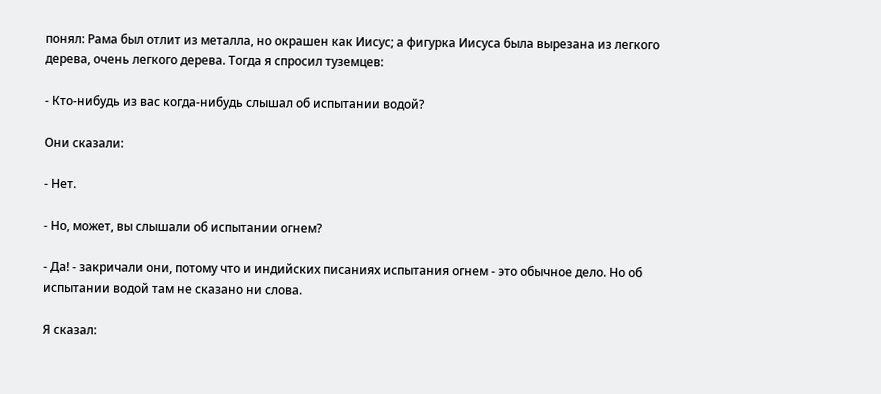понял: Рама был отлит из металла, но окрашен как Иисус; а фигурка Иисуса была вырезана из легкого дерева, очень легкого дерева. Тогда я спросил туземцев:

- Кто-нибудь из вас когда-нибудь слышал об испытании водой?

Они сказали:

- Нет.

- Но, может, вы слышали об испытании огнем?

- Да! - закричали они, потому что и индийских писаниях испытания огнем - это обычное дело. Но об испытании водой там не сказано ни слова.

Я сказал: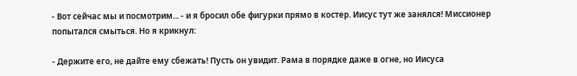- Вот сейчас мы и посмотрим... - и я бросил обе фигурки прямо в костер. Иисус тут же занялся! Миссионер попытался смыться. Но я крикнул:

- Держите его, не дайте ему сбежать! Пусть он увидит. Рама в порядке даже в огне, но Иисуса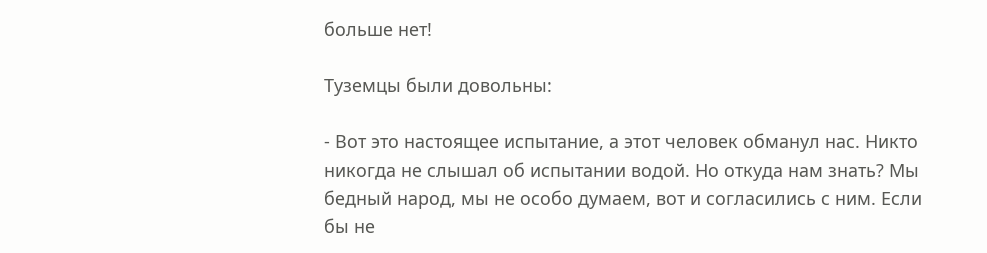больше нет!

Туземцы были довольны:

- Вот это настоящее испытание, а этот человек обманул нас. Никто никогда не слышал об испытании водой. Но откуда нам знать? Мы бедный народ, мы не особо думаем, вот и согласились с ним. Если бы не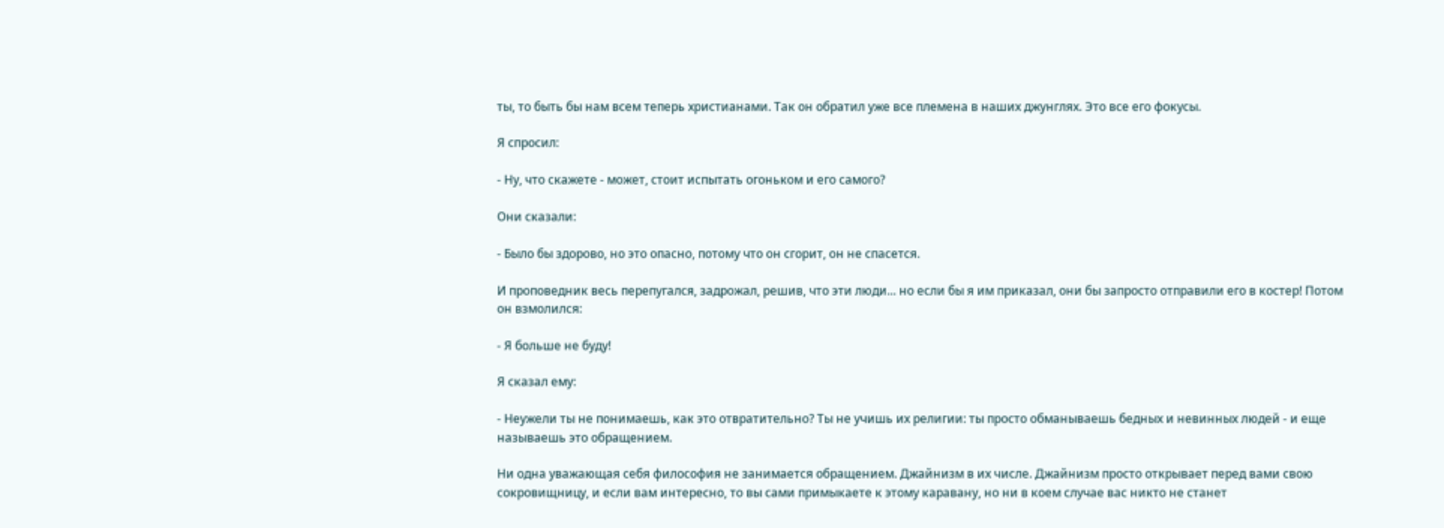ты, то быть бы нам всем теперь христианами. Так он обратил уже все племена в наших джунглях. Это все его фокусы.

Я спросил:

- Ну, что скажете - может, стоит испытать огоньком и его самого?

Они сказали:

- Было бы здорово, но это опасно, потому что он сгорит, он не спасется.

И проповедник весь перепугался, задрожал, решив, что эти люди... но если бы я им приказал, они бы запросто отправили его в костер! Потом он взмолился:

- Я больше не буду!

Я сказал ему:

- Неужели ты не понимаешь, как это отвратительно? Ты не учишь их религии: ты просто обманываешь бедных и невинных людей - и еще называешь это обращением.

Ни одна уважающая себя философия не занимается обращением. Джайнизм в их числе. Джайнизм просто открывает перед вами свою сокровищницу, и если вам интересно, то вы сами примыкаете к этому каравану, но ни в коем случае вас никто не станет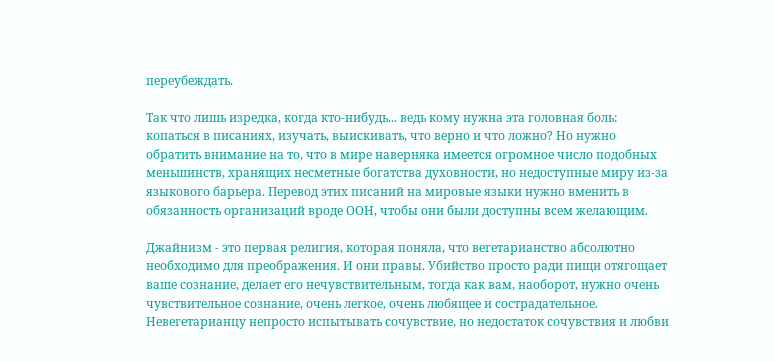переубеждать.

Так что лишь изредка, когда кто-нибудь... ведь кому нужна эта головная боль: копаться в писаниях, изучать, выискивать, что верно и что ложно? Но нужно обратить внимание на то, что в мире наверняка имеется огромное число подобных меньшинств, хранящих несметные богатства духовности, но недоступные миру из-за языкового барьера. Перевод этих писаний на мировые языки нужно вменить в обязанность организаций вроде ООН, чтобы они были доступны всем желающим.

Джайнизм - это первая религия, которая поняла, что вегетарианство абсолютно необходимо для преображения. И они правы. Убийство просто ради пищи отягощает ваше сознание, делает его нечувствительным, тогда как вам, наоборот, нужно очень чувствительное сознание, очень легкое, очень любящее и сострадательное. Невегетарианцу непросто испытывать сочувствие, но недостаток сочувствия и любви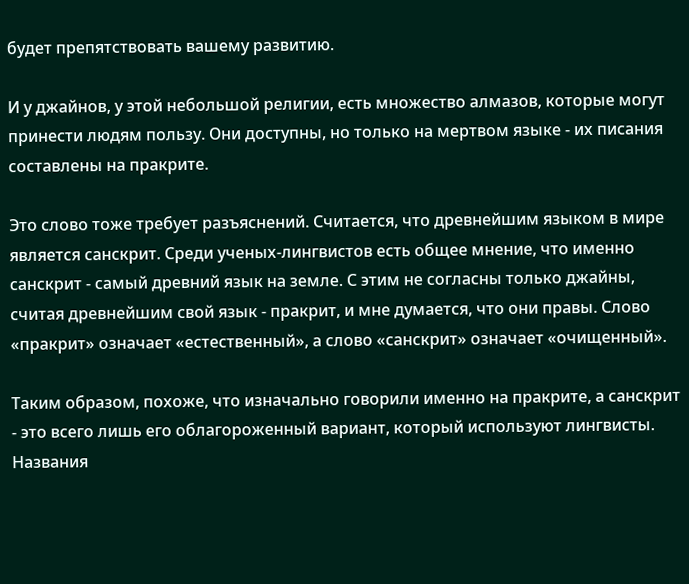будет препятствовать вашему развитию.

И у джайнов, у этой небольшой религии, есть множество алмазов, которые могут принести людям пользу. Они доступны, но только на мертвом языке - их писания составлены на пракрите.

Это слово тоже требует разъяснений. Считается, что древнейшим языком в мире является санскрит. Среди ученых-лингвистов есть общее мнение, что именно санскрит - самый древний язык на земле. С этим не согласны только джайны, считая древнейшим свой язык - пракрит, и мне думается, что они правы. Слово «пракрит» означает «естественный», а слово «санскрит» означает «очищенный».

Таким образом, похоже, что изначально говорили именно на пракрите, а санскрит - это всего лишь его облагороженный вариант, который используют лингвисты. Названия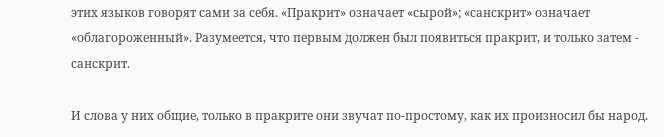этих языков говорят сами за себя. «Пракрит» означает «сырой»; «санскрит» означает «облагороженный». Разумеется, что первым должен был появиться пракрит, и только затем - санскрит.

И слова у них общие, только в пракрите они звучат по-простому, как их произносил бы народ.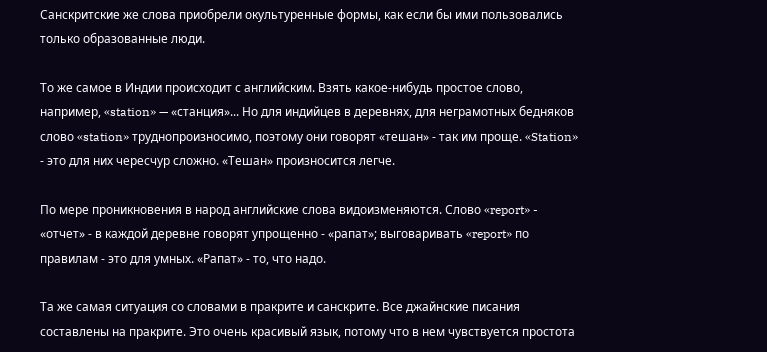Санскритские же слова приобрели окультуренные формы, как если бы ими пользовались только образованные люди.

То же самое в Индии происходит с английским. Взять какое-нибудь простое слово, например, «station» — «станция»... Но для индийцев в деревнях, для неграмотных бедняков слово «station» труднопроизносимо, поэтому они говорят «тешан» - так им проще. «Station» - это для них чересчур сложно. «Тешан» произносится легче.

По мере проникновения в народ английские слова видоизменяются. Слово «report» - «отчет» - в каждой деревне говорят упрощенно - «рапат»; выговаривать «report» по правилам - это для умных. «Рапат» - то, что надо.

Та же самая ситуация со словами в пракрите и санскрите. Все джайнские писания составлены на пракрите. Это очень красивый язык, потому что в нем чувствуется простота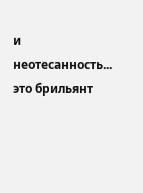и неотесанность... это брильянт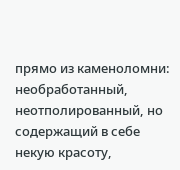прямо из каменоломни: необработанный, неотполированный, но содержащий в себе некую красоту,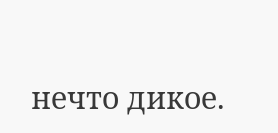нечто дикое.